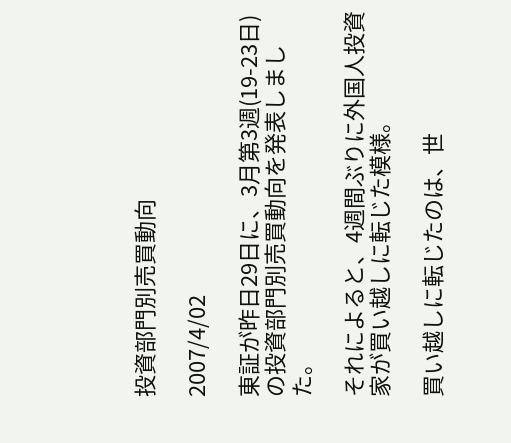投資部門別売買動向

2007/4/02

東証が昨日29日に、3月第3週(19-23日)の投資部門別売買動向を発表しました。

それによると、4週間ぶりに外国人投資家が買い越しに転じた模様。

買い越しに転じたのは、世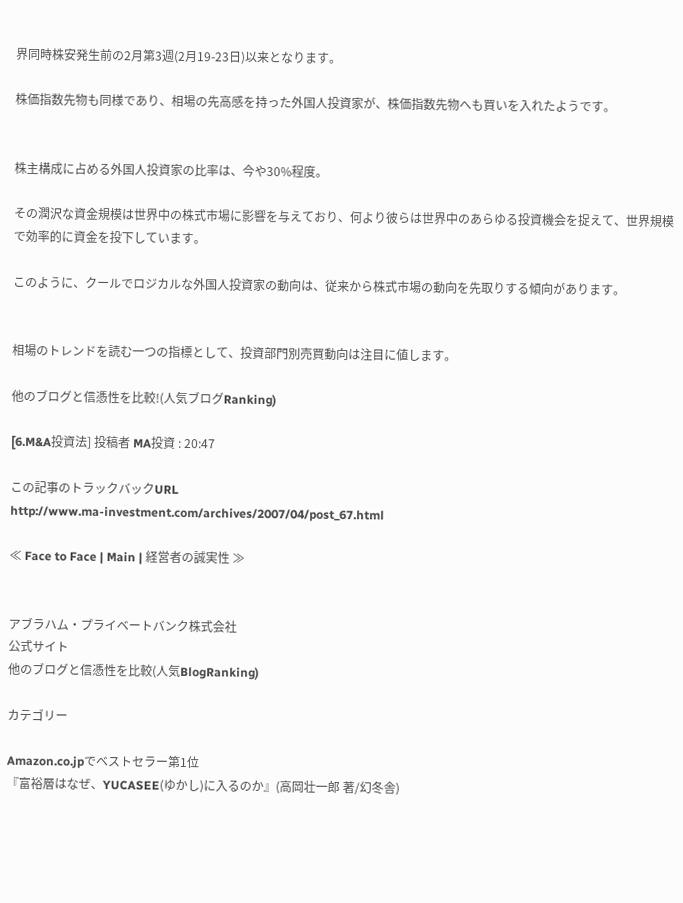界同時株安発生前の2月第3週(2月19-23日)以来となります。

株価指数先物も同様であり、相場の先高感を持った外国人投資家が、株価指数先物へも買いを入れたようです。


株主構成に占める外国人投資家の比率は、今や30%程度。

その潤沢な資金規模は世界中の株式市場に影響を与えており、何より彼らは世界中のあらゆる投資機会を捉えて、世界規模で効率的に資金を投下しています。

このように、クールでロジカルな外国人投資家の動向は、従来から株式市場の動向を先取りする傾向があります。


相場のトレンドを読む一つの指標として、投資部門別売買動向は注目に値します。

他のブログと信憑性を比較!(人気ブログRanking)

[6.M&A投資法] 投稿者 MA投資 : 20:47

この記事のトラックバックURL
http://www.ma-investment.com/archives/2007/04/post_67.html

≪ Face to Face | Main | 経営者の誠実性 ≫


アブラハム・プライベートバンク株式会社
公式サイト
他のブログと信憑性を比較(人気BlogRanking)

カテゴリー

Amazon.co.jpでベストセラー第1位
『富裕層はなぜ、YUCASEE(ゆかし)に入るのか』(高岡壮一郎 著/幻冬舎)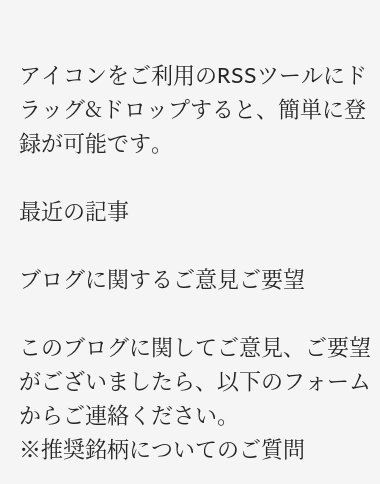アイコンをご利用のRSSツールにドラッグ&ドロップすると、簡単に登録が可能です。

最近の記事

ブログに関するご意見ご要望

このブログに関してご意見、ご要望がございましたら、以下のフォームからご連絡ください。
※推奨銘柄についてのご質問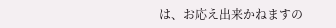は、お応え出来かねますの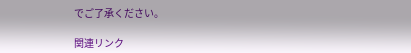でご了承ください。

関連リンク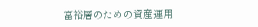富裕層のための資産運用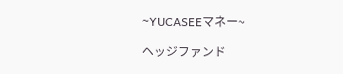~YUCASEEマネー~

ヘッジファンド